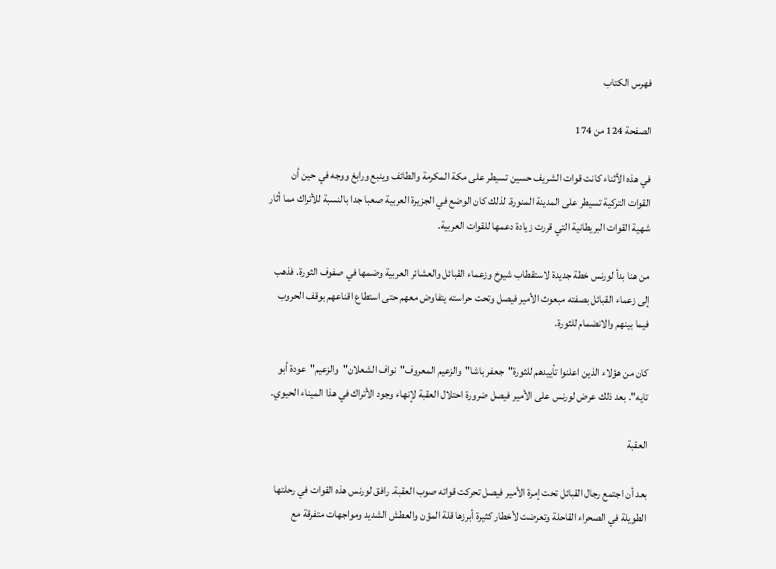فهرس الكتاب

الصفحة 124 من 174

في هذه الأثناء كانت قوات الشريف حسين تسيطر على مكة المكرمة والطائف وينبع ورابغ ووجه في حين أن القوات التركية تسيطر على المدينة المنورة. لذلك كان الوضع في الجزيرة العربية صعبا جدا بالنسبة للأتراك مما أثار شهية القوات البريطانية التي قررت زيادة دعمها للقوات العربية.

من هنا بدأ لورنس خطة جديدة لاستقطاب شيوخ وزعماء القبائل والعشائر العربية وضمها في صفوف الثورة. فذهب إلى زعماء القبائل بصفته مبعوث الأمير فيصل وتحت حراسته يتفاوض معهم حتى استطاع اقناعهم بوقف الحروب فيما بينهم والانضمام للثورة.

كان من هؤلاء الذين اعلنوا تأييدهم للثورة"جعفر باشا"والزعيم المعروف"نواف الشعلان"والزعيم"عودة أبو تايه". بعد ذلك عرض لورنس على الأمير فيصل ضرورة احتلال العقبة لإنهاء وجود الأتراك في هذا الميناء الحيوي.

العقبة

بعد أن اجتمع رجال القبائل تحت إمرة الأمير فيصل تحركت قواته صوب العقبة. رافق لورنس هذه القوات في رحلتها الطويلة في الصحراء القاحلة وتعرضت لأخطار كثيرة أبرزها قلة المؤن والعطش الشديد ومواجهات متفرقة مع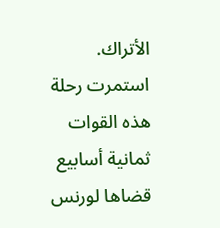الأتراك. استمرت رحلة هذه القوات ثمانية أسابيع قضاها لورنس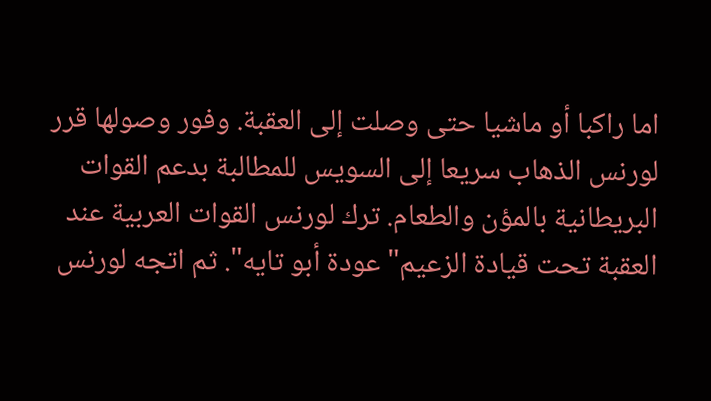اما راكبا أو ماشيا حتى وصلت إلى العقبة. وفور وصولها قرر لورنس الذهاب سريعا إلى السويس للمطالبة بدعم القوات البريطانية بالمؤن والطعام. ترك لورنس القوات العربية عند العقبة تحت قيادة الزعيم"عودة أبو تايه". ثم اتجه لورنس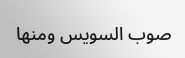صوب السويس ومنها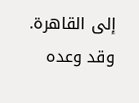إلى القاهرة. وقد وعده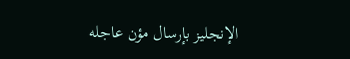الإنجليز بإرسال مؤن عاجله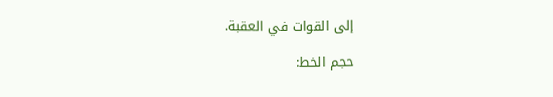إلى القوات في العقبة.

حجم الخط: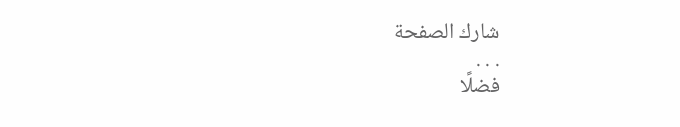شارك الصفحة
. . .
فضلًا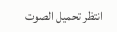انتظر تحميل الصوت